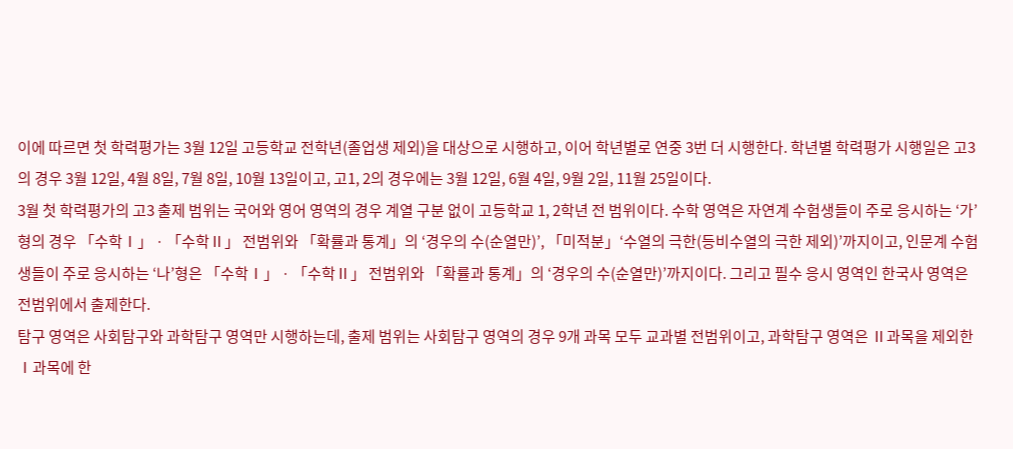이에 따르면 첫 학력평가는 3월 12일 고등학교 전학년(졸업생 제외)을 대상으로 시행하고, 이어 학년별로 연중 3번 더 시행한다. 학년별 학력평가 시행일은 고3의 경우 3월 12일, 4월 8일, 7월 8일, 10월 13일이고, 고1, 2의 경우에는 3월 12일, 6월 4일, 9월 2일, 11월 25일이다.
3월 첫 학력평가의 고3 출제 범위는 국어와 영어 영역의 경우 계열 구분 없이 고등학교 1, 2학년 전 범위이다. 수학 영역은 자연계 수험생들이 주로 응시하는 ‘가’형의 경우 「수학Ⅰ」ㆍ「수학Ⅱ」 전범위와 「확률과 통계」의 ‘경우의 수(순열만)’, 「미적분」‘수열의 극한(등비수열의 극한 제외)’까지이고, 인문계 수험생들이 주로 응시하는 ‘나’형은 「수학Ⅰ」ㆍ「수학Ⅱ」 전범위와 「확률과 통계」의 ‘경우의 수(순열만)’까지이다. 그리고 필수 응시 영역인 한국사 영역은 전범위에서 출제한다.
탐구 영역은 사회탐구와 과학탐구 영역만 시행하는데, 출제 범위는 사회탐구 영역의 경우 9개 과목 모두 교과별 전범위이고, 과학탐구 영역은 Ⅱ과목을 제외한 Ⅰ과목에 한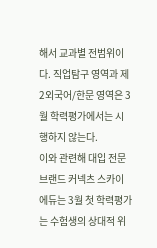해서 교과별 전범위이다. 직업탐구 영역과 제2외국어/한문 영역은 3월 학력평가에서는 시행하지 않는다.
이와 관련해 대입 전문 브랜드 커넥츠 스카이에듀는 3월 첫 학력평가는 수험생의 상대적 위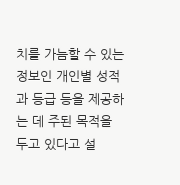치를 가늠할 수 있는 정보인 개인별 성적과 등급 등을 제공하는 데 주된 목적을 두고 있다고 설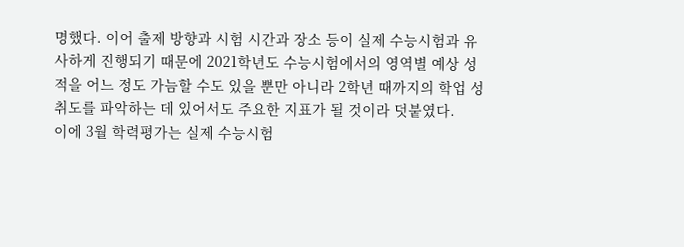명했다. 이어 출제 방향과 시험 시간과 장소 등이 실제 수능시험과 유사하게 진행되기 때문에 2021학년도 수능시험에서의 영역별 예상 성적을 어느 정도 가늠할 수도 있을 뿐만 아니라 2학년 때까지의 학업 성취도를 파악하는 데 있어서도 주요한 지표가 될 것이라 덧붙였다.
이에 3월 학력평가는 실제 수능시험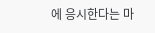에 응시한다는 마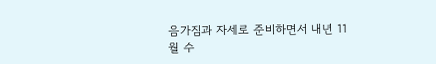음가짐과 자세로 준비하면서 내년 11월 수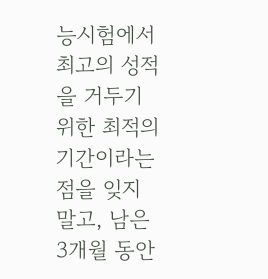능시험에서 최고의 성적을 거두기 위한 최적의 기간이라는 점을 잊지 말고, 남은 3개월 동안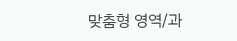맞춤형 영역/과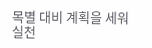목별 대비 계획을 세워 실천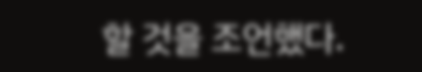할 것을 조언했다.